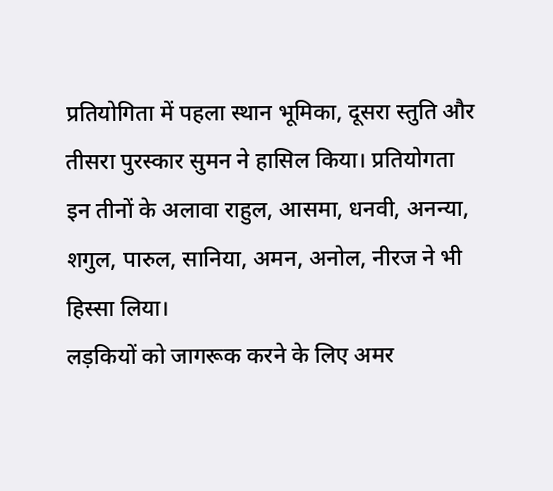प्रतियोगिता में पहला स्थान भूमिका, दूसरा स्तुति और तीसरा पुरस्कार सुमन ने हासिल किया। प्रतियोगता इन तीनों के अलावा राहुल, आसमा, धनवी, अनन्या, शगुल, पारुल, सानिया, अमन, अनोल, नीरज ने भी हिस्सा लिया।
लड़कियों को जागरूक करने के लिए अमर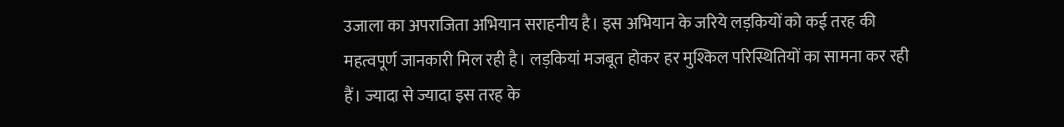उजाला का अपराजिता अभियान सराहनीय है। इस अभियान के जरिये लड़कियों को कई तरह की महत्वपूर्ण जानकारी मिल रही है। लड़कियां मजबूत होकर हर मुश्किल परिस्थितियों का सामना कर रही हैं। ज्यादा से ज्यादा इस तरह के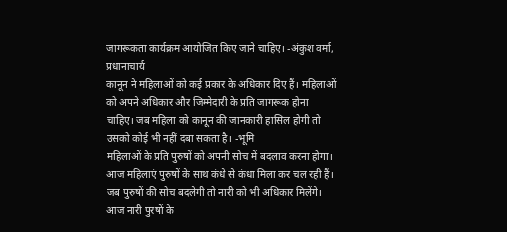जागरूकता कार्यक्रम आयोजित किए जाने चाहिए। -अंकुश वर्मा, प्रधानाचार्य
कानून ने महिलाओं को कई प्रकार के अधिकार दिए हैं। महिलाओं को अपने अधिकार और जिम्मेदारी के प्रति जागरूक होना चाहिए। जब महिला को कानून की जानकारी हासिल होगी तो उसको कोई भी नहीं दबा सकता है। -भूमि
महिलाओं के प्रति पुरुषों को अपनी सोच में बदलाव करना होगा। आज महिलाएं पुरुषों के साथ कंधे से कंधा मिला कर चल रही हैं। जब पुरुषों की सोच बदलेगी तो नारी को भी अधिकार मिलेंगे। आज नारी पुरषों के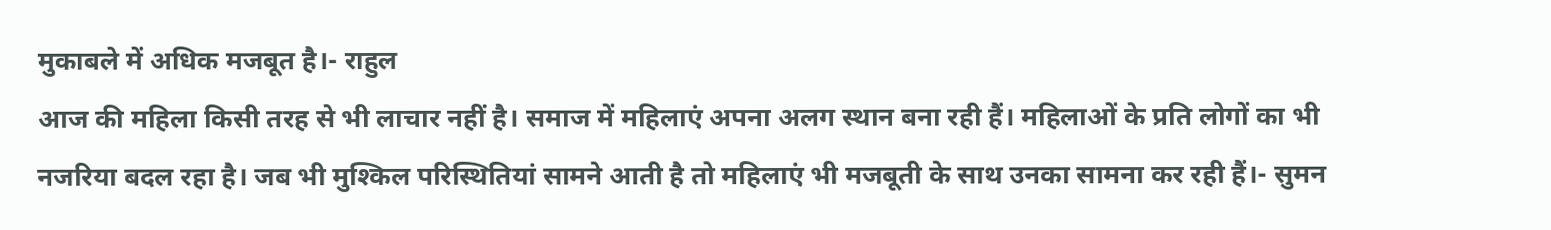मुकाबले में अधिक मजबूत है।- राहुल
आज की महिला किसी तरह से भी लाचार नहीं है। समाज में महिलाएं अपना अलग स्थान बना रही हैं। महिलाओं के प्रति लोगों का भी नजरिया बदल रहा है। जब भी मुश्किल परिस्थितियां सामने आती है तो महिलाएं भी मजबूती के साथ उनका सामना कर रही हैं।- सुमन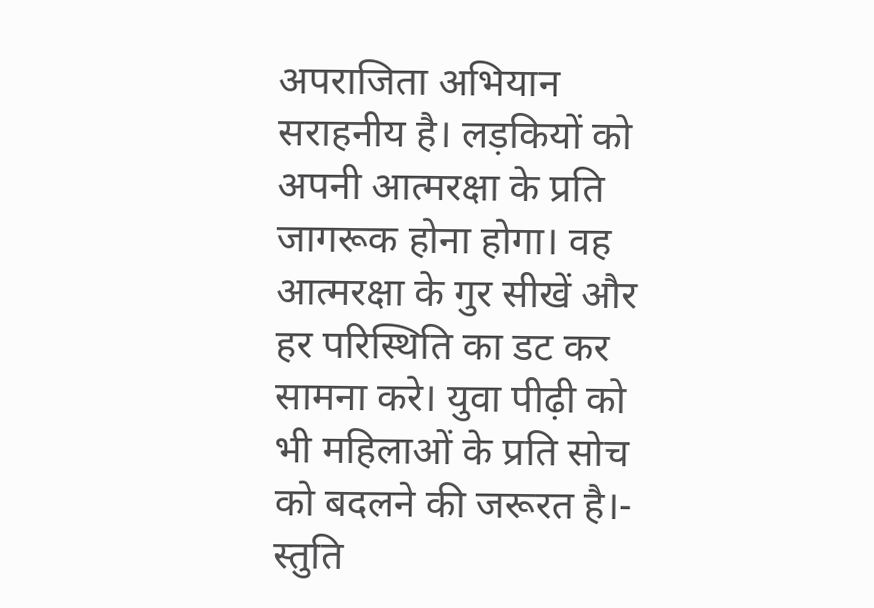अपराजिता अभियान सराहनीय है। लड़कियों को अपनी आत्मरक्षा के प्रति जागरूक होना होगा। वह आत्मरक्षा के गुर सीखें और हर परिस्थिति का डट कर सामना करे। युवा पीढ़ी को भी महिलाओं के प्रति सोच को बदलने की जरूरत है।- स्तुति